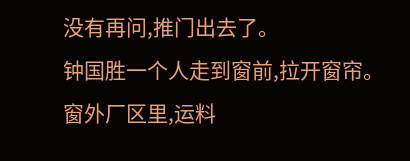没有再问,推门出去了。
钟国胜一个人走到窗前,拉开窗帘。窗外厂区里,运料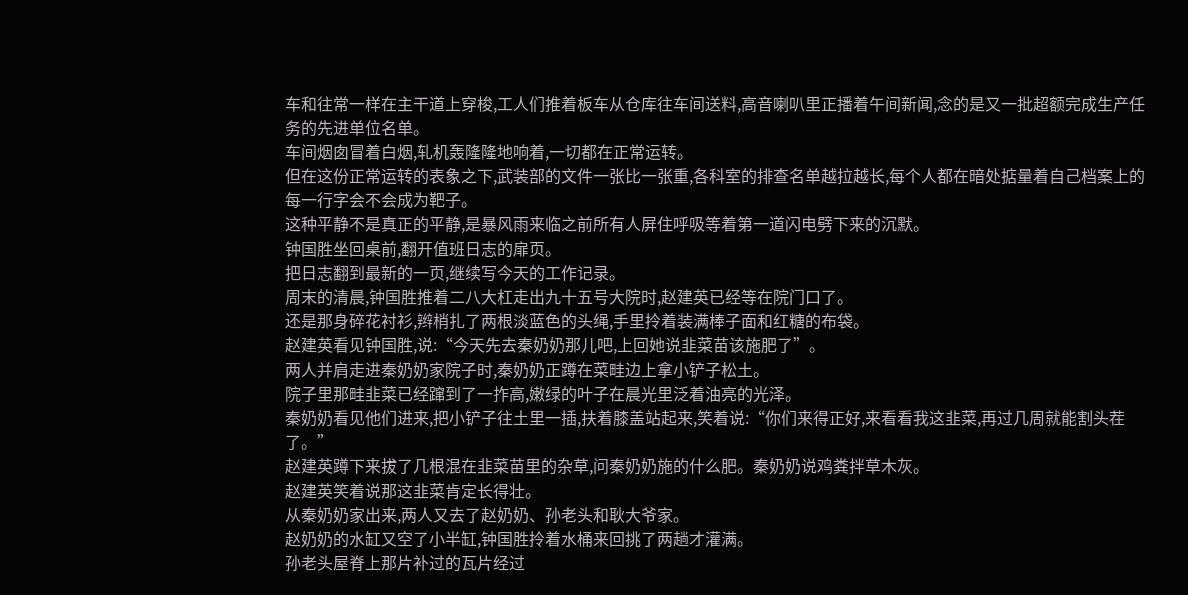车和往常一样在主干道上穿梭,工人们推着板车从仓库往车间送料,高音喇叭里正播着午间新闻,念的是又一批超额完成生产任务的先进单位名单。
车间烟囱冒着白烟,轧机轰隆隆地响着,一切都在正常运转。
但在这份正常运转的表象之下,武装部的文件一张比一张重,各科室的排查名单越拉越长,每个人都在暗处掂量着自己档案上的每一行字会不会成为靶子。
这种平静不是真正的平静,是暴风雨来临之前所有人屏住呼吸等着第一道闪电劈下来的沉默。
钟国胜坐回桌前,翻开值班日志的扉页。
把日志翻到最新的一页,继续写今天的工作记录。
周末的清晨,钟国胜推着二八大杠走出九十五号大院时,赵建英已经等在院门口了。
还是那身碎花衬衫,辫梢扎了两根淡蓝色的头绳,手里拎着装满棒子面和红糖的布袋。
赵建英看见钟国胜,说:“今天先去秦奶奶那儿吧,上回她说韭菜苗该施肥了”。
两人并肩走进秦奶奶家院子时,秦奶奶正蹲在菜畦边上拿小铲子松土。
院子里那畦韭菜已经蹿到了一拃高,嫩绿的叶子在晨光里泛着油亮的光泽。
秦奶奶看见他们进来,把小铲子往土里一插,扶着膝盖站起来,笑着说:“你们来得正好,来看看我这韭菜,再过几周就能割头茬了。”
赵建英蹲下来拔了几根混在韭菜苗里的杂草,问秦奶奶施的什么肥。秦奶奶说鸡粪拌草木灰。
赵建英笑着说那这韭菜肯定长得壮。
从秦奶奶家出来,两人又去了赵奶奶、孙老头和耿大爷家。
赵奶奶的水缸又空了小半缸,钟国胜拎着水桶来回挑了两趟才灌满。
孙老头屋脊上那片补过的瓦片经过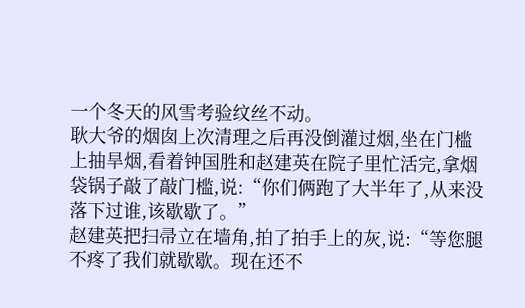一个冬天的风雪考验纹丝不动。
耿大爷的烟囱上次清理之后再没倒灌过烟,坐在门槛上抽旱烟,看着钟国胜和赵建英在院子里忙活完,拿烟袋锅子敲了敲门槛,说:“你们俩跑了大半年了,从来没落下过谁,该歇歇了。”
赵建英把扫帚立在墙角,拍了拍手上的灰,说:“等您腿不疼了我们就歇歇。现在还不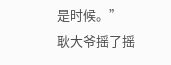是时候。”
耿大爷摇了摇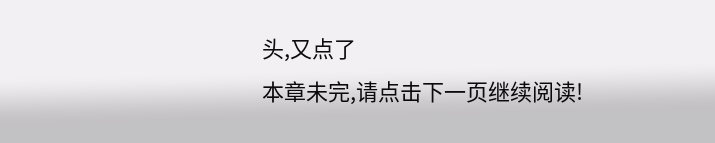头,又点了
本章未完,请点击下一页继续阅读!